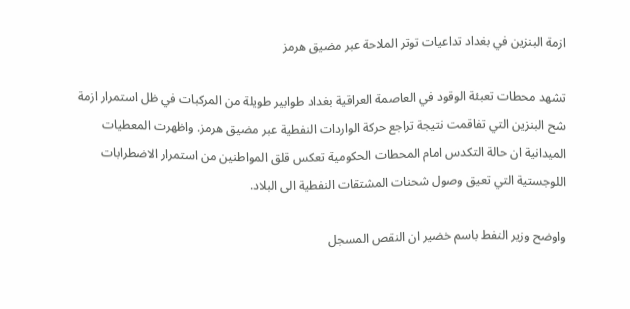ازمة البنزين في بغداد تداعيات توتر الملاحة عبر مضيق هرمز

تشهد محطات تعبئة الوقود في العاصمة العراقية بغداد طوابير طويلة من المركبات في ظل استمرار ازمة شح البنزين التي تفاقمت نتيجة تراجع حركة الواردات النفطية عبر مضيق هرمز. واظهرت المعطيات الميدانية ان حالة التكدس امام المحطات الحكومية تعكس قلق المواطنين من استمرار الاضطرابات اللوجستية التي تعيق وصول شحنات المشتقات النفطية الى البلاد.

واوضح وزير النفط باسم خضير ان النقص المسجل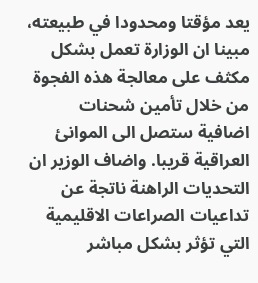يعد مؤقتا ومحدودا في طبيعته، مبينا ان الوزارة تعمل بشكل مكثف على معالجة هذه الفجوة من خلال تأمين شحنات اضافية ستصل الى الموانئ العراقية قريبا. واضاف الوزير ان التحديات الراهنة ناتجة عن تداعيات الصراعات الاقليمية التي تؤثر بشكل مباشر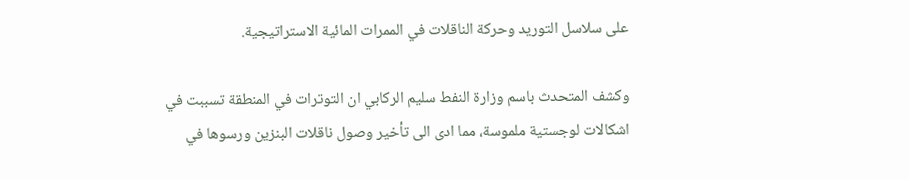على سلاسل التوريد وحركة الناقلات في الممرات المائية الاستراتيجية.

وكشف المتحدث باسم وزارة النفط سليم الركابي ان التوترات في المنطقة تسببت في اشكالات لوجستية ملموسة، مما ادى الى تأخير وصول ناقلات البنزين ورسوها في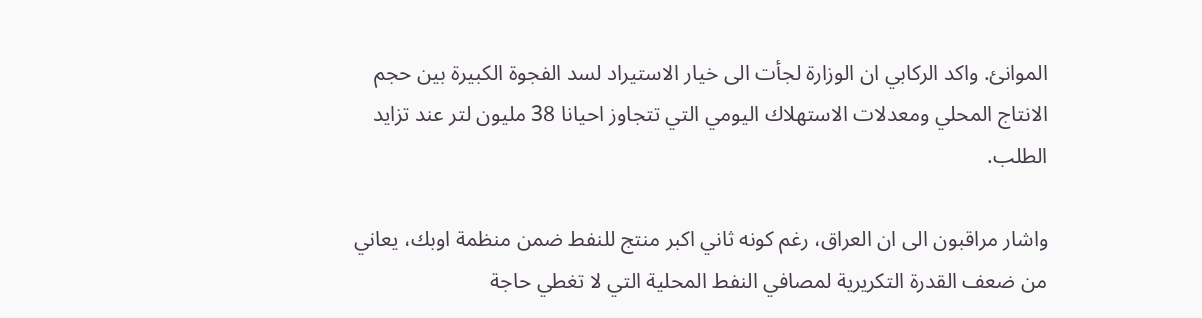الموانئ. واكد الركابي ان الوزارة لجأت الى خيار الاستيراد لسد الفجوة الكبيرة بين حجم الانتاج المحلي ومعدلات الاستهلاك اليومي التي تتجاوز احيانا 38 مليون لتر عند تزايد الطلب.

واشار مراقبون الى ان العراق، رغم كونه ثاني اكبر منتج للنفط ضمن منظمة اوبك، يعاني من ضعف القدرة التكريرية لمصافي النفط المحلية التي لا تغطي حاجة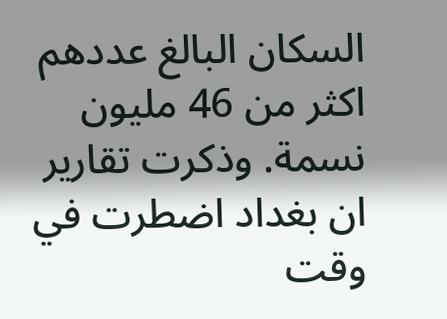السكان البالغ عددهم اكثر من 46 مليون نسمة. وذكرت تقارير ان بغداد اضطرت في وقت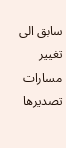سابق الى تغيير مسارات تصديرها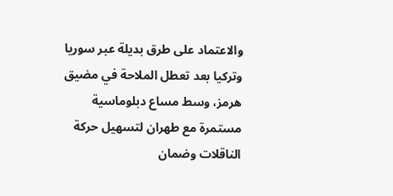والاعتماد على طرق بديلة عبر سوريا وتركيا بعد تعطل الملاحة في مضيق هرمز، وسط مساع دبلوماسية مستمرة مع طهران لتسهيل حركة الناقلات وضمان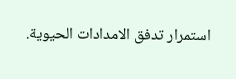استمرار تدفق الامدادات الحيوية.